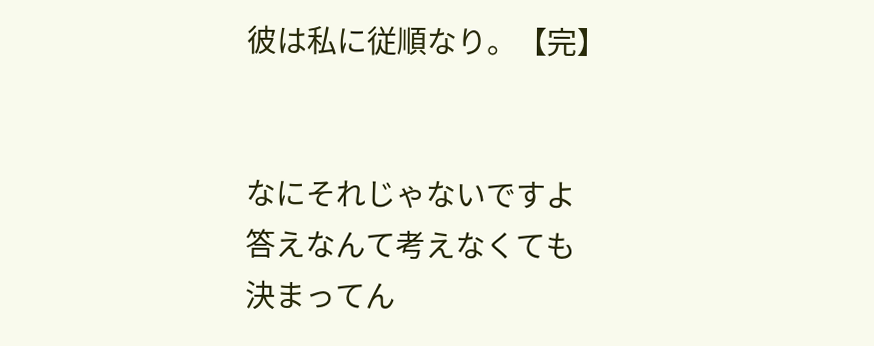彼は私に従順なり。【完】


なにそれじゃないですよ
答えなんて考えなくても
決まってん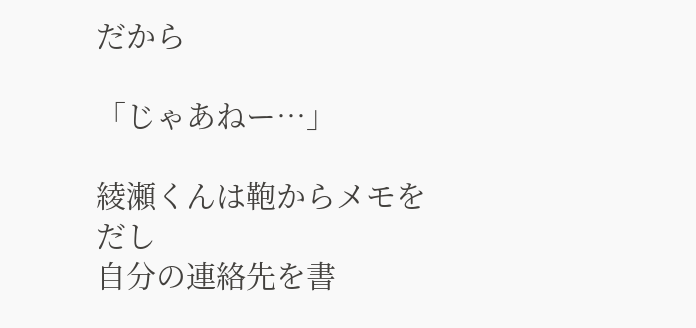だから

「じゃあねー…」

綾瀬くんは鞄からメモをだし
自分の連絡先を書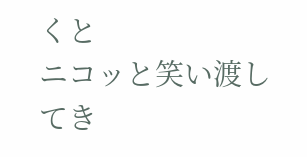くと
ニコッと笑い渡してき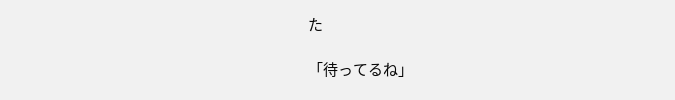た

「待ってるね」